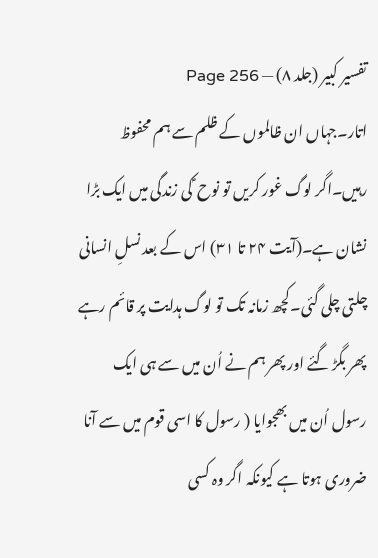تفسیر کبیر (جلد ۸) — Page 256
اتار۔جہاں ان ظالموں کے ظلم سے ہم محفوظ رہیں۔اگر لوگ غور کریں تو نوح ؑ کی زندگی میں ایک بڑا نشان ہے۔(آیت ۲۴ تا ۳۱) اس کے بعد نسلِ انسانی چلتی چلی گئی۔کچھ زمانہ تک تو لوگ ہدایت پر قائم رہے پھر بگڑ گئے اور پھر ہم نے اُن میں سے ہی ایک رسول اُن میں بھجوایا ( رسول کا اسی قوم میں سے آنا ضروری ہوتا ہے کیونکہ اگر وہ کسی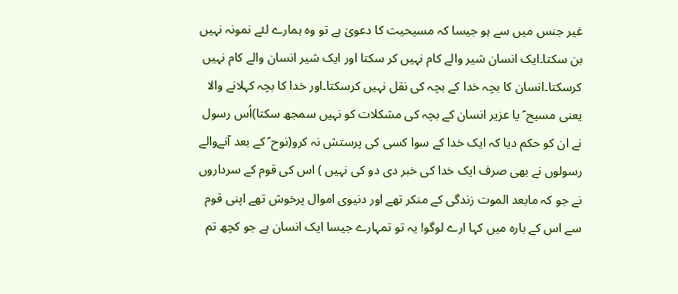غیر جنس میں سے ہو جیسا کہ مسیحیت کا دعویٰ ہے تو وہ ہمارے لئے نمونہ نہیں بن سکتا۔ایک انسان شیر والے کام نہیں کر سکتا اور ایک شیر انسان والے کام نہیں کرسکتا۔انسان کا بچہ خدا کے بچہ کی نقل نہیں کرسکتا۔اور خدا کا بچہ کہلانے والا یعنی مسیح ؑ یا عزیر انسان کے بچہ کی مشکلات کو نہیں سمجھ سکتا)اُس رسول نے ان کو حکم دیا کہ ایک خدا کے سوا کسی کی پرستش نہ کرو(نوح ؑ کے بعد آنےوالے رسولوں نے بھی صرف ایک خدا کی خبر دی دو کی نہیں ) اس کی قوم کے سرداروں نے جو کہ مابعد الموت زندگی کے منکر تھے اور دنیوی اموال پرخوش تھے اپنی قوم سے اس کے بارہ میں کہا ارے لوگو! یہ تو تمہارے جیسا ایک انسان ہے جو کچھ تم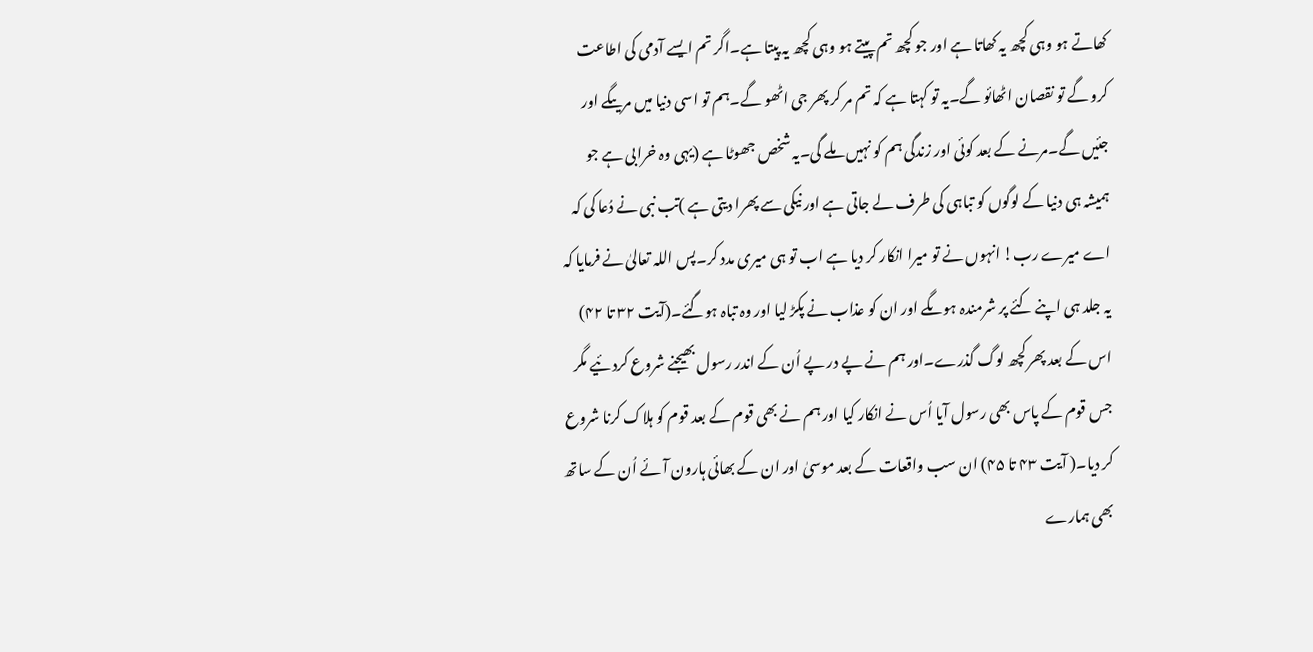کھاتے ہو وہی کچھ یہ کھاتا ہے اور جو کچھ تم پیتے ہو وہی کچھ یہ پیتا ہے۔اگر تم ایسے آدمی کی اطاعت کرو گے تو نقصان اٹھائو گے۔یہ تو کہتا ہے کہ تم مر کر پھر جی اٹھو گے۔ہم تو اسی دنیا میں مریںگے اور جئیں گے۔مرنے کے بعد کوئی اور زندگی ہم کو نہیں ملے گی۔یہ شخص جھوٹا ہے (یہی وہ خرابی ہے جو ہمیشہ ہی دنیا کے لوگوں کو تباہی کی طرف لے جاتی ہے اور نیکی سے پھرا دیتی ہے )تب نبی نے دُعا کی کہ اے میرے رب! انہوں نے تو میرا انکار کر دیا ہے اب تو ہی میری مدد کر۔پس اللہ تعالیٰ نے فرمایا کہ یہ جلد ہی اپنے کئے پر شرمندہ ہوںگے اور ان کو عذاب نے پکڑ لیا اور وہ تباہ ہوگئے۔(آیت ۳۲ تا ۴۲) اس کے بعد پھر کچھ لوگ گذرے۔اور ہم نے پے در پے اُن کے اندر رسول بھیجنے شروع کرد ئیے مگر جس قوم کے پاس بھی رسول آیا اُس نے انکار کیا اور ہم نے بھی قوم کے بعد قوم کو ہلاک کرنا شروع کر دیا۔( آیت ۴۳ تا ۴۵) ان سب واقعات کے بعد موسیٰ اور ان کے بھائی ہارون آئے اُن کے ساتھ بھی ہمارے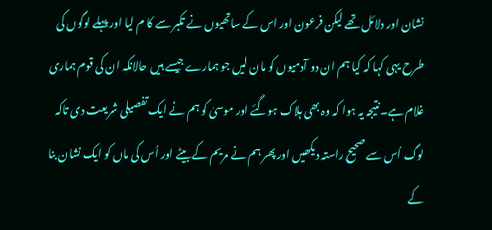نشان اور دلائل تھے لیکن فرعون اور اس کے ساتھیوں نے تکبر سے کا م لیا اور پہلے لوگوں کی طرح یہی کہا کہ کیا ہم ان دو آدمیوں کو مان لیں جو ہمارے جیسے ہیں حالانکہ ان کی قوم ہماری غلام ہے۔نتیجہ یہ ہوا کہ وہ بھی ہلاک ہوگئے اور موسیٰ کو ہم نے ایک تفصیلی شریعت دی تاکہ لوگ اُس سے صحیح راستہ دیکھیں اور پھر ہم نے مریم کے بیٹے اور اُس کی ماں کو ایک نشان بنا کے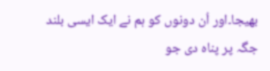بھیجا۔اور اُن دونوں کو ہم نے ایک ایسی بلند جگہ پر پناہ دی جو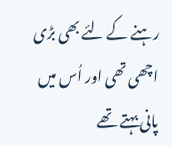رہنے کے لئے بھی بڑی اچھی تھی اور اُس میں پانی بہتے تھے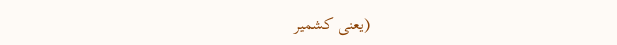(یعنی کشمیر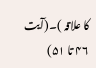کا علاقہ )۔(آیت ۴۶ تا ۵۱)